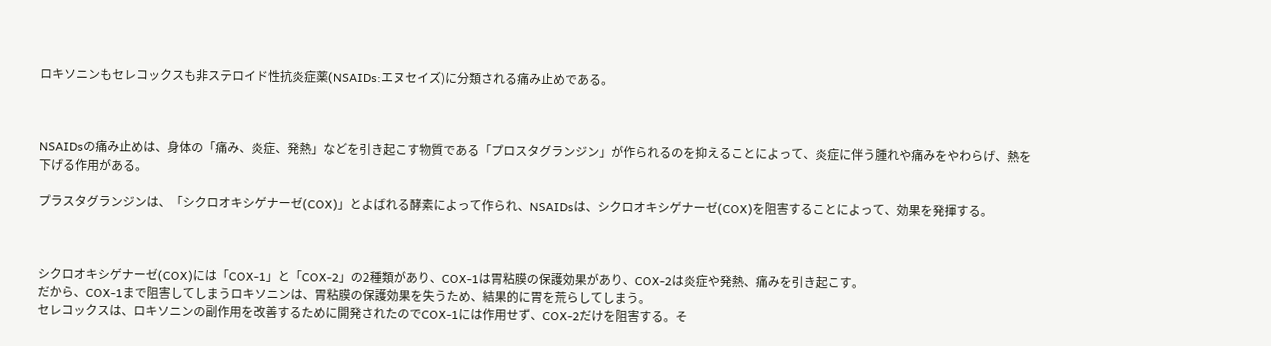ロキソニンもセレコックスも非ステロイド性抗炎症薬(NSAIDs:エヌセイズ)に分類される痛み止めである。



NSAIDsの痛み止めは、身体の「痛み、炎症、発熱」などを引き起こす物質である「プロスタグランジン」が作られるのを抑えることによって、炎症に伴う腫れや痛みをやわらげ、熱を下げる作用がある。

プラスタグランジンは、「シクロオキシゲナーゼ(COX)」とよばれる酵素によって作られ、NSAIDsは、シクロオキシゲナーゼ(COX)を阻害することによって、効果を発揮する。



シクロオキシゲナーゼ(COX)には「COX-1」と「COX-2」の2種類があり、COX-1は胃粘膜の保護効果があり、COX-2は炎症や発熱、痛みを引き起こす。
だから、COX-1まで阻害してしまうロキソニンは、胃粘膜の保護効果を失うため、結果的に胃を荒らしてしまう。
セレコックスは、ロキソニンの副作用を改善するために開発されたのでCOX-1には作用せず、COX-2だけを阻害する。そ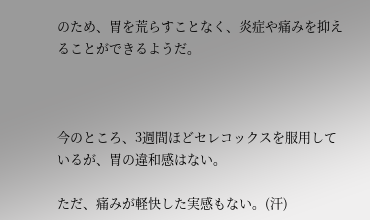のため、胃を荒らすことなく、炎症や痛みを抑えることができるようだ。



今のところ、3週間ほどセレコックスを服用しているが、胃の違和感はない。

ただ、痛みが軽快した実感もない。(汗)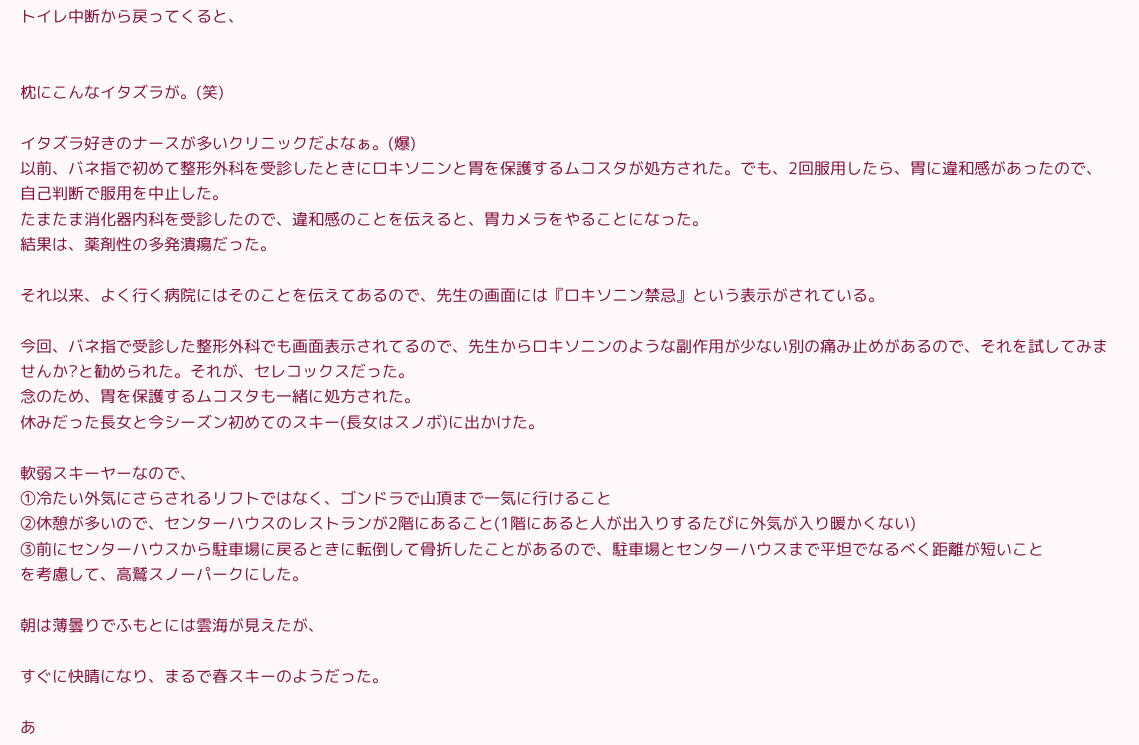トイレ中断から戻ってくると、


枕にこんなイタズラが。(笑)

イタズラ好きのナースが多いクリニックだよなぁ。(爆)
以前、バネ指で初めて整形外科を受診したときにロキソニンと胃を保護するムコスタが処方された。でも、2回服用したら、胃に違和感があったので、自己判断で服用を中止した。
たまたま消化器内科を受診したので、違和感のことを伝えると、胃カメラをやることになった。
結果は、薬剤性の多発潰瘍だった。

それ以来、よく行く病院にはそのことを伝えてあるので、先生の画面には『ロキソニン禁忌』という表示がされている。

今回、バネ指で受診した整形外科でも画面表示されてるので、先生からロキソニンのような副作用が少ない別の痛み止めがあるので、それを試してみませんか?と勧められた。それが、セレコックスだった。
念のため、胃を保護するムコスタも一緒に処方された。
休みだった長女と今シーズン初めてのスキー(長女はスノボ)に出かけた。

軟弱スキーヤーなので、
①冷たい外気にさらされるリフトではなく、ゴンドラで山頂まで一気に行けること
②休憩が多いので、センターハウスのレストランが2階にあること(1階にあると人が出入りするたびに外気が入り暖かくない)
③前にセンターハウスから駐車場に戻るときに転倒して骨折したことがあるので、駐車場とセンターハウスまで平坦でなるべく距離が短いこと
を考慮して、高鷲スノーパークにした。

朝は薄曇りでふもとには雲海が見えたが、

すぐに快晴になり、まるで春スキーのようだった。

あ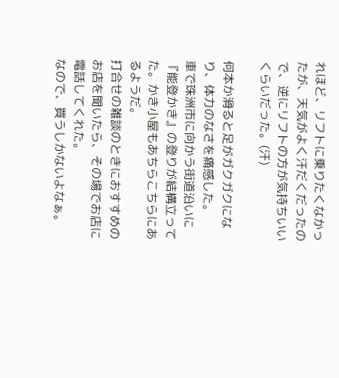れほど、リフトに乗りたくなかったが、天気がよく汗だくだったので、逆にリフトの方が気持ちいいくらいだった。(汗)

何本か滑ると足がガクガクになり、体力のなさを痛感した。
車で珠洲市に向かう街道沿いに『能登かき』の登りが結構立ってた。かき小屋もあちらこちらにあるようだ。
打合せの雑談のときにおすすめのお店を聞いたら、その場でお店に電話してくれた。
なので、買うしかないよなぁ。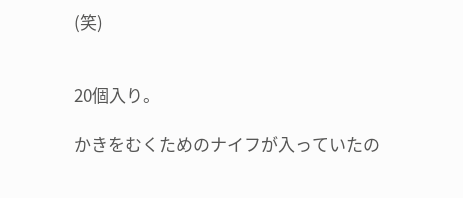(笑)


20個入り。

かきをむくためのナイフが入っていたの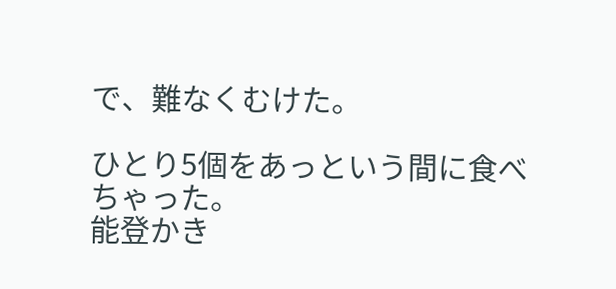で、難なくむけた。

ひとり5個をあっという間に食べちゃった。
能登かき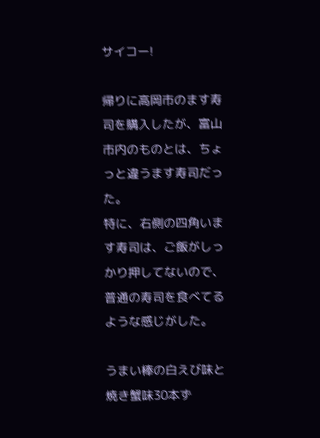サイコー!

帰りに高岡市のます寿司を購入したが、富山市内のものとは、ちょっと違うます寿司だった。
特に、右側の四角います寿司は、ご飯がしっかり押してないので、普通の寿司を食べてるような感じがした。

うまい棒の白えび味と焼き蟹味30本ず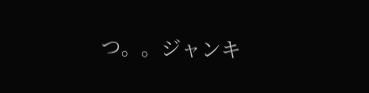つ。。ジャンキ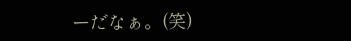ーだなぁ。(笑)